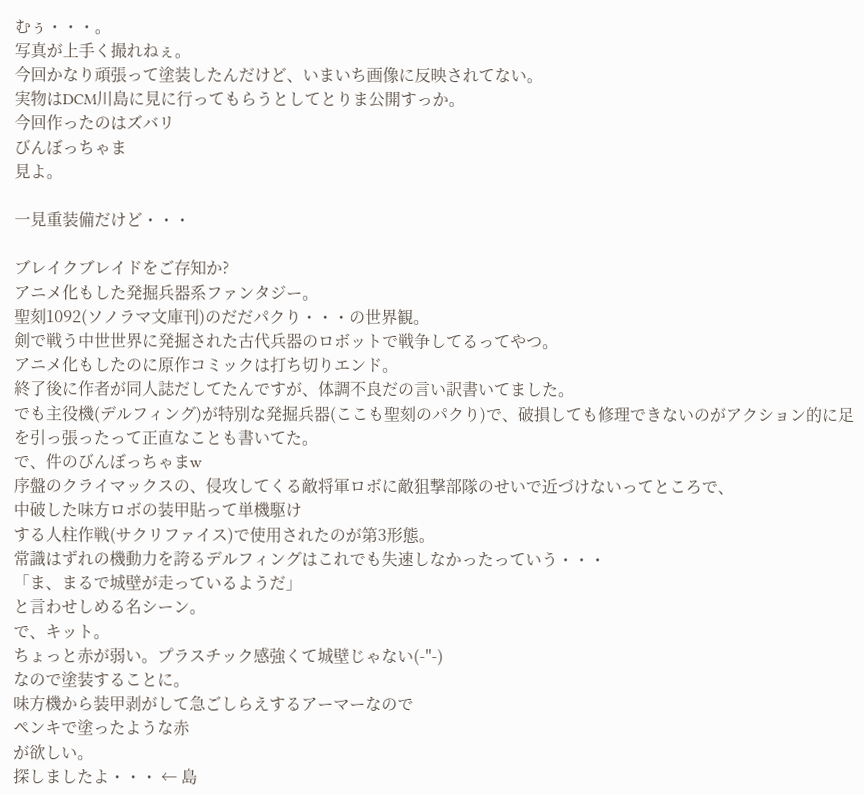むぅ・・・。
写真が上手く撮れねぇ。
今回かなり頑張って塗装したんだけど、いまいち画像に反映されてない。
実物はDCM川島に見に行ってもらうとしてとりま公開すっか。
今回作ったのはズバリ
びんぼっちゃま
見よ。

一見重装備だけど・・・

ブレイクブレイドをご存知か?
アニメ化もした発掘兵器系ファンタジー。
聖刻1092(ソノラマ文庫刊)のだだパクり・・・の世界観。
剣で戦う中世世界に発掘された古代兵器のロボットで戦争してるってやつ。
アニメ化もしたのに原作コミックは打ち切りエンド。
終了後に作者が同人誌だしてたんですが、体調不良だの言い訳書いてました。
でも主役機(デルフィング)が特別な発掘兵器(ここも聖刻のパクり)で、破損しても修理できないのがアクション的に足を引っ張ったって正直なことも書いてた。
で、件のびんぼっちゃまw
序盤のクライマックスの、侵攻してくる敵将軍ロボに敵狙撃部隊のせいで近づけないってところで、
中破した味方ロボの装甲貼って単機駆け
する人柱作戦(サクリファイス)で使用されたのが第3形態。
常識はずれの機動力を誇るデルフィングはこれでも失速しなかったっていう・・・
「ま、まるで城壁が走っているようだ」
と言わせしめる名シーン。
で、キット。
ちょっと赤が弱い。プラスチック感強くて城壁じゃない(-"-)
なので塗装することに。
味方機から装甲剥がして急ごしらえするアーマーなので
ペンキで塗ったような赤
が欲しい。
探しましたよ・・・ ← 島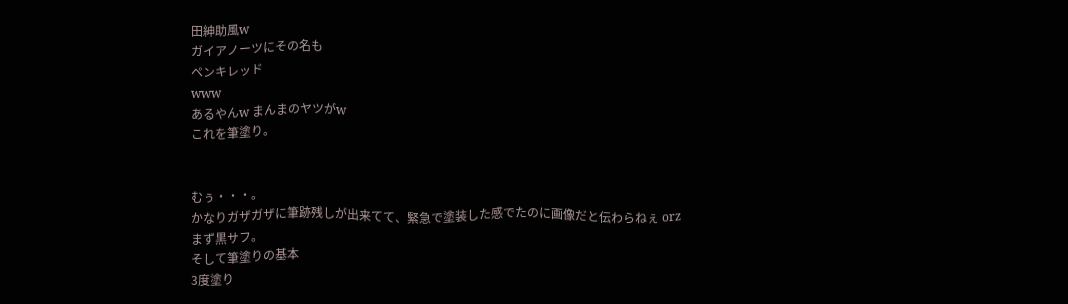田紳助風w
ガイアノーツにその名も
ペンキレッド
www
あるやんw まんまのヤツがw
これを筆塗り。


むぅ・・・。
かなりガザガザに筆跡残しが出来てて、緊急で塗装した感でたのに画像だと伝わらねぇ orz
まず黒サフ。
そして筆塗りの基本
3度塗り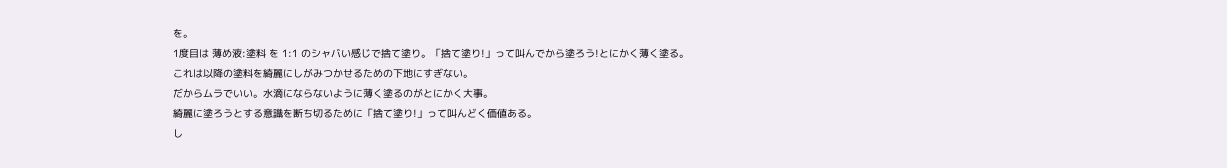を。
1度目は 薄め液:塗料 を 1:1 のシャバい感じで捨て塗り。「捨て塗り!」って叫んでから塗ろう!とにかく薄く塗る。
これは以降の塗料を綺麗にしがみつかせるための下地にすぎない。
だからムラでいい。水滴にならないように薄く塗るのがとにかく大事。
綺麗に塗ろうとする意識を断ち切るために「捨て塗り!」って叫んどく価値ある。
し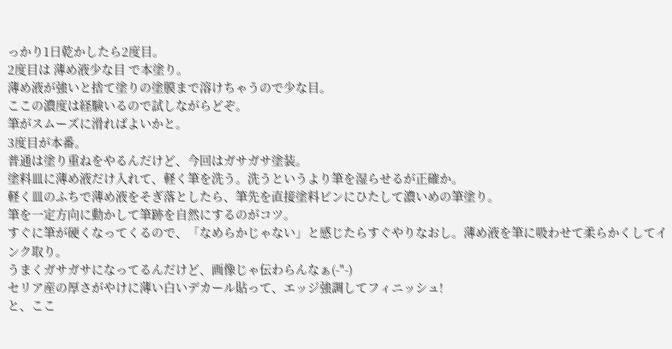っかり1日乾かしたら2度目。
2度目は 薄め液少な目 で本塗り。
薄め液が強いと捨て塗りの塗膜まで溶けちゃうので少な目。
ここの濃度は経験いるので試しながらどぞ。
筆がスムーズに滑ればよいかと。
3度目が本番。
普通は塗り重ねをやるんだけど、今回はガサガサ塗装。
塗料皿に薄め液だけ入れて、軽く筆を洗う。洗うというより筆を湿らせるが正確か。
軽く皿のふちで薄め液をそぎ落としたら、筆先を直接塗料ビンにひたして濃いめの筆塗り。
筆を一定方向に動かして筆跡を自然にするのがコツ。
すぐに筆が硬くなってくるので、「なめらかじゃない」と感じたらすぐやりなおし。薄め液を筆に吸わせて柔らかくしてインク取り。
うまくガサガサになってるんだけど、画像じゃ伝わらんなぁ(-"-)
セリア産の厚さがやけに薄い白いデカール貼って、エッジ強調してフィニッシュ!
と、ここ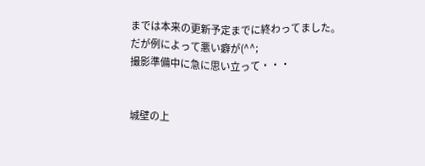までは本来の更新予定までに終わってました。
だが例によって悪い癖が(^^;
撮影準備中に急に思い立って・・・


城壁の上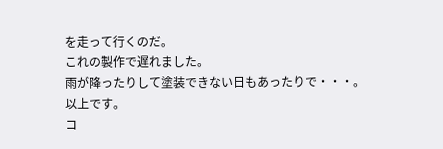を走って行くのだ。
これの製作で遅れました。
雨が降ったりして塗装できない日もあったりで・・・。
以上です。
コ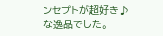ンセプトが超好き♪な逸品でした。